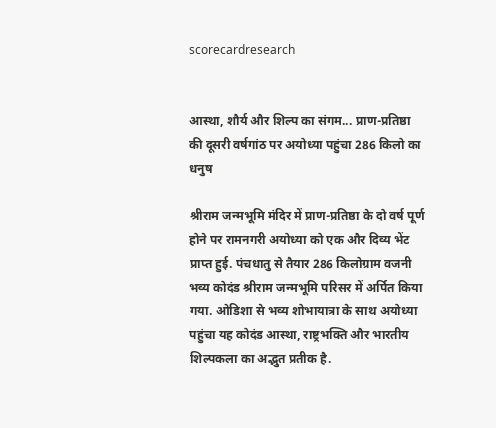scorecardresearch


आस्था, शौर्य और शिल्प का संगम... प्राण-प्रतिष्ठा की दूसरी वर्षगांठ पर अयोध्या पहुंचा 286 किलो का धनुष

श्रीराम जन्मभूमि मंदिर में प्राण-प्रतिष्ठा के दो वर्ष पूर्ण होने पर रामनगरी अयोध्या को एक और दिव्य भेंट प्राप्त हुई. पंचधातु से तैयार 286 किलोग्राम वजनी भव्य कोदंड श्रीराम जन्मभूमि परिसर में अर्पित किया गया. ओडिशा से भव्य शोभायात्रा के साथ अयोध्या पहुंचा यह कोदंड आस्था, राष्ट्रभक्ति और भारतीय शिल्पकला का अद्भुत प्रतीक है.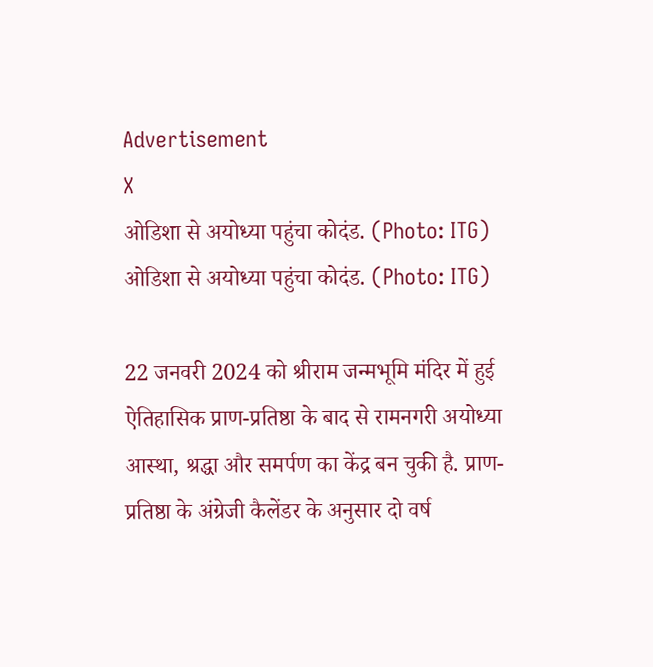Advertisement
X
ओडिशा से अयोध्या पहुंचा कोदंड. (Photo: ITG)
ओडिशा से अयोध्या पहुंचा कोदंड. (Photo: ITG)

22 जनवरी 2024 को श्रीराम जन्मभूमि मंदिर में हुई ऐतिहासिक प्राण-प्रतिष्ठा के बाद से रामनगरी अयोध्या आस्था, श्रद्धा और समर्पण का केंद्र बन चुकी है. प्राण-प्रतिष्ठा के अंग्रेजी कैलेंडर के अनुसार दो वर्ष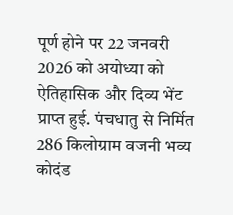पूर्ण होने पर 22 जनवरी 2026 को अयोध्या को ऐतिहासिक और दिव्य भेंट प्राप्त हुई. पंचधातु से निर्मित 286 किलोग्राम वजनी भव्य कोदंड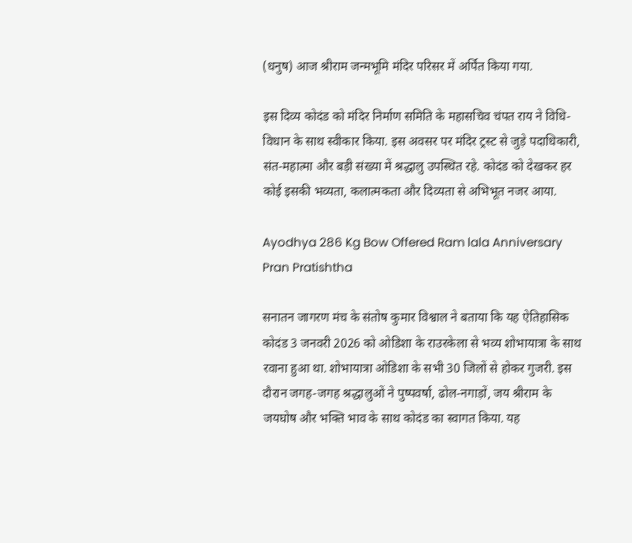(धनुष) आज श्रीराम जन्मभूमि मंदिर परिसर में अर्पित किया गया.

इस दिव्य कोदंड को मंदिर निर्माण समिति के महासचिव चंपत राय ने विधि-विधान के साथ स्वीकार किया. इस अवसर पर मंदिर ट्रस्ट से जुड़े पदाधिकारी, संत-महात्मा और बड़ी संख्या में श्रद्धालु उपस्थित रहे. कोदंड को देखकर हर कोई इसकी भव्यता, कलात्मकता और दिव्यता से अभिभूत नजर आया.

Ayodhya 286 Kg Bow Offered Ram lala Anniversary Pran Pratishtha

सनातन जागरण मंच के संतोष कुमार विश्वाल ने बताया कि यह ऐतिहासिक कोदंड 3 जनवरी 2026 को ओडिशा के राउरकेला से भव्य शोभायात्रा के साथ रवाना हुआ था. शोभायात्रा ओडिशा के सभी 30 जिलों से होकर गुजरी. इस दौरान जगह-जगह श्रद्धालुओं ने पुष्पवर्षा, ढोल-नगाड़ों, जय श्रीराम के जयघोष और भक्ति भाव के साथ कोदंड का स्वागत किया. यह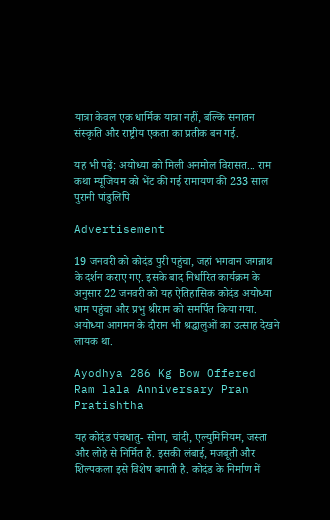यात्रा केवल एक धार्मिक यात्रा नहीं, बल्कि सनातन संस्कृति और राष्ट्रीय एकता का प्रतीक बन गई.

यह भी पढ़ें: अयोध्या को मिली अनमोल विरासत... राम कथा म्यूजियम को भेंट की गई रामायण की 233 साल पुरानी पांडुलिपि

Advertisement

19 जनवरी को कोदंड पुरी पहुंचा, जहां भगवान जगन्नाथ के दर्शन कराए गए. इसके बाद निर्धारित कार्यक्रम के अनुसार 22 जनवरी को यह ऐतिहासिक कोदंड अयोध्या धाम पहुंचा और प्रभु श्रीराम को समर्पित किया गया. अयोध्या आगमन के दौरान भी श्रद्धालुओं का उत्साह देखने लायक था.

Ayodhya 286 Kg Bow Offered Ram lala Anniversary Pran Pratishtha

यह कोदंड पंचधातु- सोना, चांदी, एल्युमिनियम, जस्ता और लोहे से निर्मित है. इसकी लंबाई, मजबूती और शिल्पकला इसे विशेष बनाती है. कोदंड के निर्माण में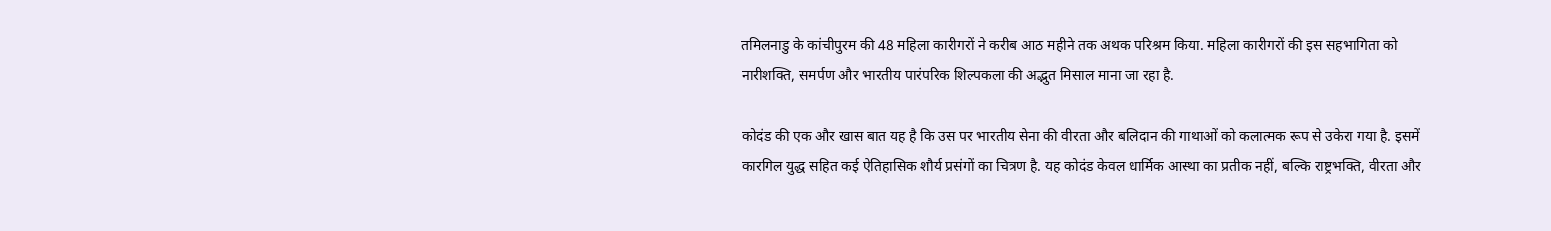तमिलनाडु के कांचीपुरम की 48 महिला कारीगरों ने करीब आठ महीने तक अथक परिश्रम किया. महिला कारीगरों की इस सहभागिता को नारीशक्ति, समर्पण और भारतीय पारंपरिक शिल्पकला की अद्भुत मिसाल माना जा रहा है.

कोदंड की एक और खास बात यह है कि उस पर भारतीय सेना की वीरता और बलिदान की गाथाओं को कलात्मक रूप से उकेरा गया है. इसमें कारगिल युद्ध सहित कई ऐतिहासिक शौर्य प्रसंगों का चित्रण है. यह कोदंड केवल धार्मिक आस्था का प्रतीक नहीं, बल्कि राष्ट्रभक्ति, वीरता और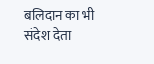बलिदान का भी संदेश देता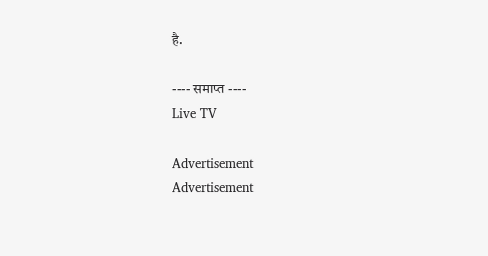है.

---- समाप्त ----
Live TV

Advertisement
Advertisement